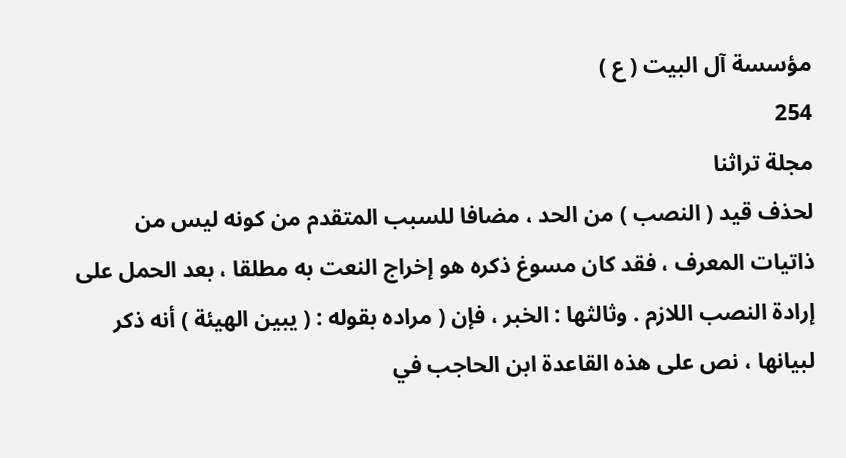مؤسسة آل البيت ( ع )
254
مجلة تراثنا
لحذف قيد ( النصب ) من الحد ، مضافا للسبب المتقدم من كونه ليس من ذاتيات المعرف ، فقد كان مسوغ ذكره هو إخراج النعت به مطلقا ، بعد الحمل على إرادة النصب اللازم . وثالثها : الخبر ، فإن ( مراده بقوله : ( يبين الهيئة ) أنه ذكر لبيانها ، نص على هذه القاعدة ابن الحاجب في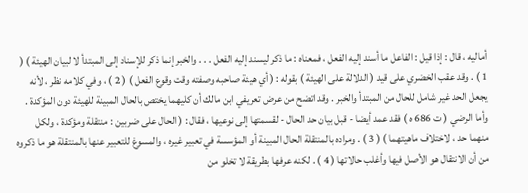أماليه ، قال : إذا قيل : الفاعل ما أسند إليه الفعل ، فمعناه : ما ذكر ليسند إليه الفعل . . . والخبر إنما ذكر للإسناد إلى المبتدأ لا لبيان الهيئة ) ( 1 ) . وقد عقب الخضري على قيد ( الدلالة على الهيئة ) بقوله : ( أي هيئة صاحبه وصفته وقت وقوع الفعل ) ( 2 ) ، وفي كلامه نظر ، لأنه يجعل الحد غير شامل للحال من المبتدأ والخبر . وقد اتضح من عرض تعريفي ابن مالك أن كليهما يختص بالحال المبينة للهيئة دون المؤكدة . وأما الرضي ( ت 686 ه ) فقد عمد أيضا - قبل بيان حد الحال - لقسمتها إلى نوعيها ، فقال : ( الحال على ضربين : منتقلة ومؤكدة ، ولكل منهما حد ، لاختلاف ماهيتهما ) ( 3 ) . ومراده بالمنتقلة الحال المبينة أو المؤسسة في تعبير غيره ، والمسوغ للتعبير عنها بالمنتقلة هو ما ذكروه من أن الانتقال هو الأصل فيها وأغلب حالاتها ( 4 ) . لكنه عرفها بطريقة لا تخلو من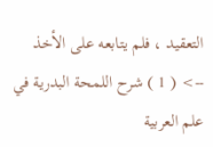التعقيد ، فلم يتابعه على الأخذ
--> ( 1 ) شرح اللمحة البدرية في علم العربية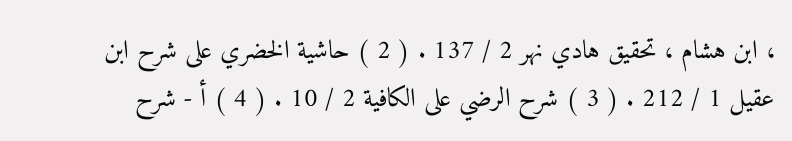، ابن هشام ، تحقيق هادي نهر 2 / 137 . ( 2 ) حاشية الخضري على شرح ابن عقيل 1 / 212 . ( 3 ) شرح الرضي على الكافية 2 / 10 . ( 4 ) أ - شرح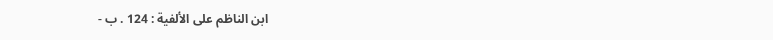ابن الناظم على الألفية : 124 . ب -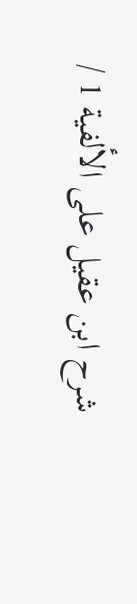شرح ابن عقيل على الألفية 1 /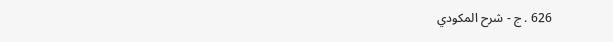626 . ج - شرح المكودي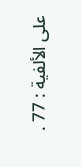على الألفية : 77 .